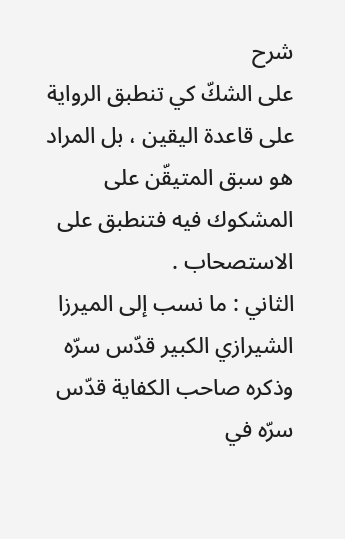شرح
على الشكّ كي تنطبق الرواية على قاعدة اليقين ، بل المراد هو سبق المتيقّن على المشكوك فيه فتنطبق على الاستصحاب .
الثاني : ما نسب إلى الميرزا الشيرازي الكبير قدّس سرّه وذكره صاحب الكفاية قدّس سرّه في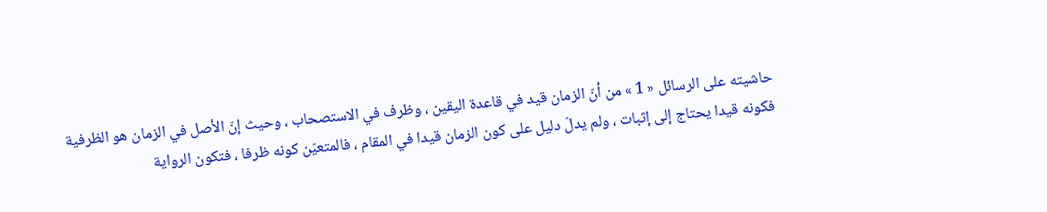حاشيته على الرسائل « 1 » من أنّ الزمان قيد في قاعدة اليقين ، وظرف في الاستصحاب ، وحيث إنّ الأصل في الزمان هو الظرفية فكونه قيدا يحتاج إلى إثبات ، ولم يدلّ دليل على كون الزمان قيدا في المقام ، فالمتعيّن كونه ظرفا ، فتكون الرواية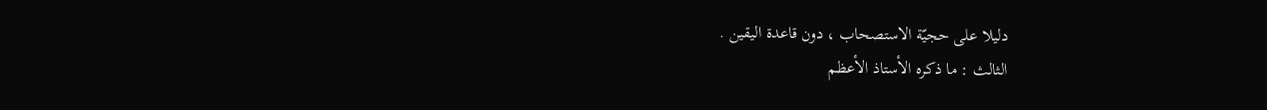دليلا على حجيّة الاستصحاب ، دون قاعدة اليقين .
الثالث : ما ذكره الأستاذ الأعظم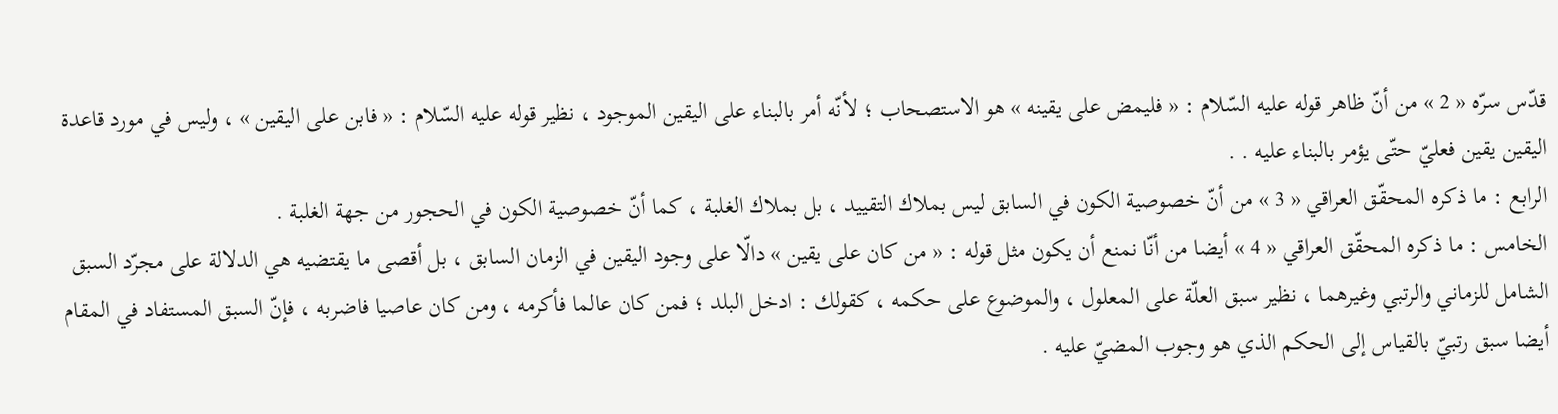قدّس سرّه « 2 » من أنّ ظاهر قوله عليه السّلام : « فليمض على يقينه » هو الاستصحاب ؛ لأنّه أمر بالبناء على اليقين الموجود ، نظير قوله عليه السّلام : « فابن على اليقين » ، وليس في مورد قاعدة اليقين يقين فعليّ حتّى يؤمر بالبناء عليه . .
الرابع : ما ذكره المحقّق العراقي « 3 » من أنّ خصوصية الكون في السابق ليس بملاك التقييد ، بل بملاك الغلبة ، كما أنّ خصوصية الكون في الحجور من جهة الغلبة .
الخامس : ما ذكره المحقّق العراقي « 4 » أيضا من أنّا نمنع أن يكون مثل قوله : « من كان على يقين » دالّا على وجود اليقين في الزمان السابق ، بل أقصى ما يقتضيه هي الدلالة على مجرّد السبق الشامل للزماني والرتبي وغيرهما ، نظير سبق العلّة على المعلول ، والموضوع على حكمه ، كقولك : ادخل البلد ؛ فمن كان عالما فأكرمه ، ومن كان عاصيا فاضربه ، فإنّ السبق المستفاد في المقام أيضا سبق رتبيّ بالقياس إلى الحكم الذي هو وجوب المضيّ عليه .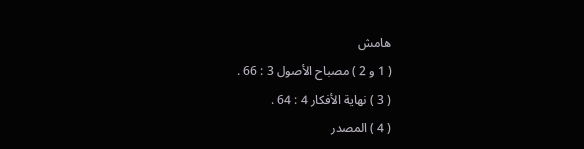هامش
( 1 و 2 ) مصباح الأصول 3 : 66 .
( 3 ) نهاية الأفكار 4 : 64 .
( 4 ) المصدر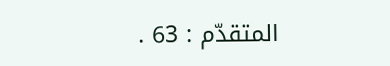المتقدّم : 63 .